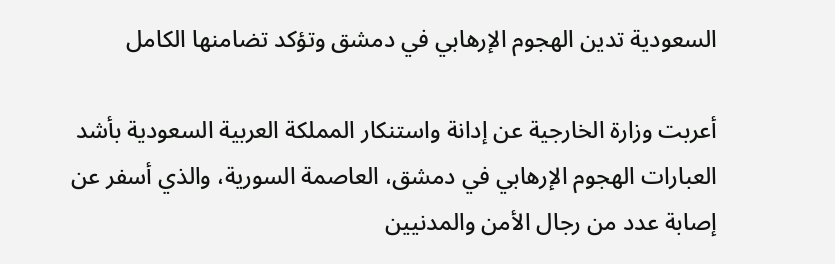السعودية تدين الهجوم الإرهابي في دمشق وتؤكد تضامنها الكامل

أعربت وزارة الخارجية عن إدانة واستنكار المملكة العربية السعودية بأشد العبارات الهجوم الإرهابي في دمشق، العاصمة السورية، والذي أسفر عن إصابة عدد من رجال الأمن والمدنيين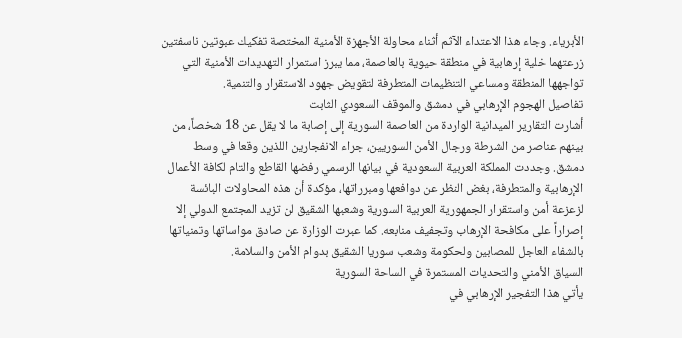الأبرياء. وجاء هذا الاعتداء الآثم أثناء محاولة الأجهزة الأمنية المختصة تفكيك عبوتين ناسفتين زرعتهما خلية إرهابية في منطقة حيوية بالعاصمة، مما يبرز استمرار التهديدات الأمنية التي تواجهها المنطقة ومساعي التنظيمات المتطرفة لتقويض جهود الاستقرار والتنمية.
تفاصيل الهجوم الإرهابي في دمشق والموقف السعودي الثابت
أشارت التقارير الميدانية الواردة من العاصمة السورية إلى إصابة ما لا يقل عن 18 شخصاً، من بينهم عناصر من الشرطة ورجال الأمن السوريين، جراء الانفجارين اللذين وقعا في وسط دمشق. وجددت المملكة العربية السعودية في بيانها الرسمي رفضها القاطع والتام لكافة الأعمال الإرهابية والمتطرفة، بغض النظر عن دوافعها ومبرراتها، مؤكدة أن هذه المحاولات البائسة لزعزعة أمن واستقرار الجمهورية العربية السورية وشعبها الشقيق لن تزيد المجتمع الدولي إلا إصراراً على مكافحة الإرهاب وتجفيف منابعه. كما عبرت الوزارة عن صادق مواساتها وتمنياتها بالشفاء العاجل للمصابين ولحكومة وشعب سوريا الشقيق بدوام الأمن والسلامة.
السياق الأمني والتحديات المستمرة في الساحة السورية
يأتي هذا التفجير الإرهابي في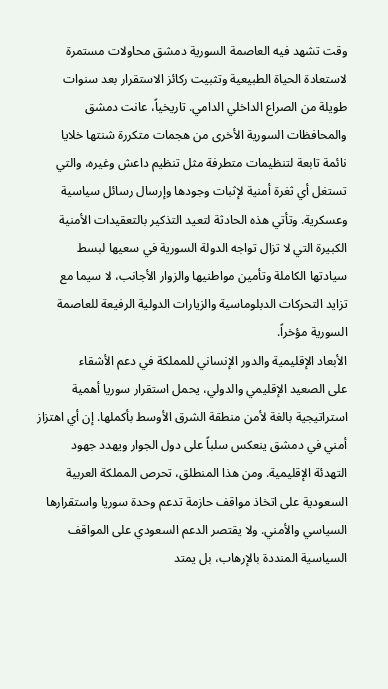وقت تشهد فيه العاصمة السورية دمشق محاولات مستمرة لاستعادة الحياة الطبيعية وتثبيت ركائز الاستقرار بعد سنوات طويلة من الصراع الداخلي الدامي. تاريخياً، عانت دمشق والمحافظات السورية الأخرى من هجمات متكررة شنتها خلايا نائمة تابعة لتنظيمات متطرفة مثل تنظيم داعش وغيره، والتي تستغل أي ثغرة أمنية لإثبات وجودها وإرسال رسائل سياسية وعسكرية. وتأتي هذه الحادثة لتعيد التذكير بالتعقيدات الأمنية الكبيرة التي لا تزال تواجه الدولة السورية في سعيها لبسط سيادتها الكاملة وتأمين مواطنيها والزوار الأجانب، لا سيما مع تزايد التحركات الدبلوماسية والزيارات الدولية الرفيعة للعاصمة السورية مؤخراً.
الأبعاد الإقليمية والدور الإنساني للمملكة في دعم الأشقاء
على الصعيد الإقليمي والدولي، يحمل استقرار سوريا أهمية استراتيجية بالغة لأمن منطقة الشرق الأوسط بأكملها. إن أي اهتزاز أمني في دمشق ينعكس سلباً على دول الجوار ويهدد جهود التهدئة الإقليمية. ومن هذا المنطلق، تحرص المملكة العربية السعودية على اتخاذ مواقف حازمة تدعم وحدة سوريا واستقرارها السياسي والأمني. ولا يقتصر الدعم السعودي على المواقف السياسية المنددة بالإرهاب، بل يمتد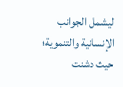ليشمل الجوانب الإنسانية والتنموية؛ حيث دشنت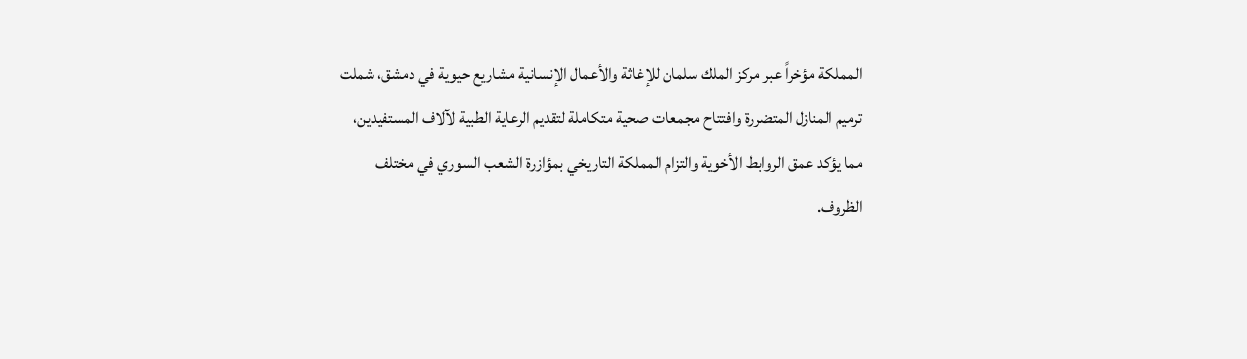المملكة مؤخراً عبر مركز الملك سلمان للإغاثة والأعمال الإنسانية مشاريع حيوية في دمشق، شملت ترميم المنازل المتضررة وافتتاح مجمعات صحية متكاملة لتقديم الرعاية الطبية لآلاف المستفيدين، مما يؤكد عمق الروابط الأخوية والتزام المملكة التاريخي بمؤازرة الشعب السوري في مختلف الظروف.